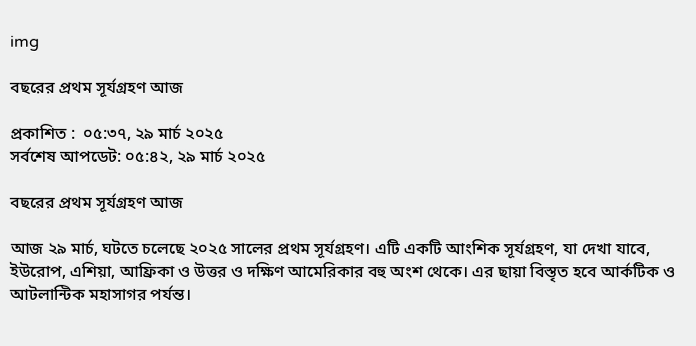img

বছরের প্রথম সূর্যগ্রহণ আজ

প্রকাশিত :  ০৫:৩৭, ২৯ মার্চ ২০২৫
সর্বশেষ আপডেট: ০৫:৪২, ২৯ মার্চ ২০২৫

বছরের প্রথম সূর্যগ্রহণ আজ

আজ ২৯ মার্চ, ঘটতে চলেছে ২০২৫ সালের প্রথম সূর্যগ্রহণ। এটি একটি আংশিক সূর্যগ্রহণ, যা দেখা যাবে, ইউরোপ, এশিয়া, আফ্রিকা ও উত্তর ও দক্ষিণ আমেরিকার বহু অংশ থেকে। এর ছায়া বিস্তৃত হবে আর্কটিক ও আটলান্টিক মহাসাগর পর্যন্ত।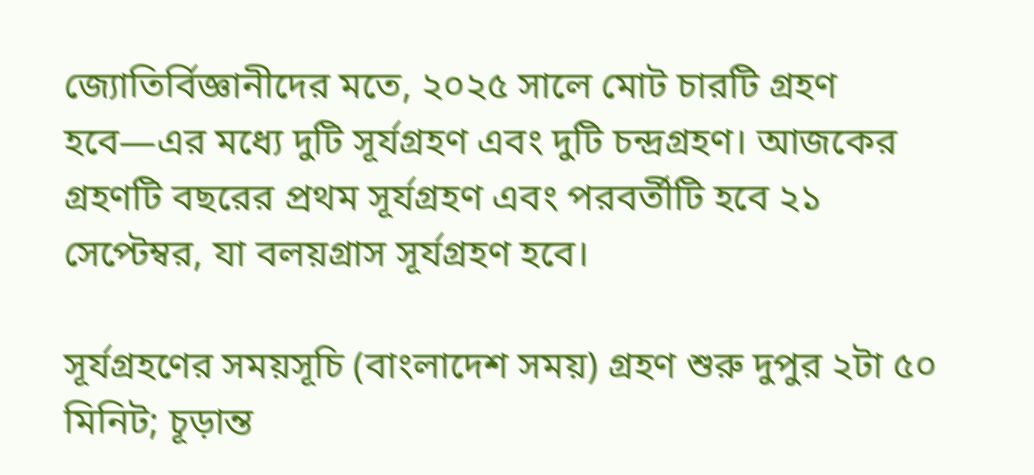জ্যোতির্বিজ্ঞানীদের মতে, ২০২৫ সালে মোট চারটি গ্রহণ হবে—এর মধ্যে দুটি সূর্যগ্রহণ এবং দুটি চন্দ্রগ্রহণ। আজকের গ্রহণটি বছরের প্রথম সূর্যগ্রহণ এবং পরবর্তীটি হবে ২১ সেপ্টেম্বর, যা বলয়গ্রাস সূর্যগ্রহণ হবে।

সূর্যগ্রহণের সময়সূচি (বাংলাদেশ সময়) গ্রহণ শুরু দুপুর ২টা ৫০ মিনিট; চূড়ান্ত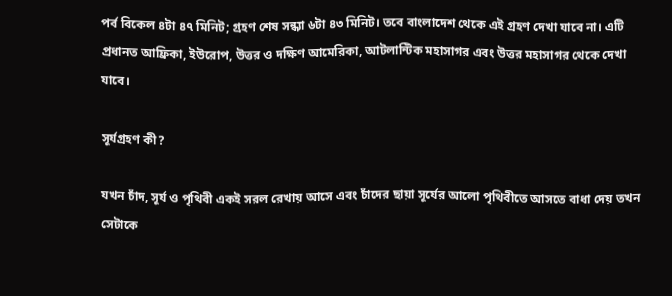পর্ব বিকেল ৪টা ৪৭ মিনিট; গ্রহণ শেষ সন্ধ্যা ৬টা ৪৩ মিনিট। তবে বাংলাদেশ থেকে এই গ্রহণ দেখা যাবে না। এটি প্রধানত আফ্রিকা, ইউরোপ, উত্তর ও দক্ষিণ আমেরিকা, আটলান্টিক মহাসাগর এবং উত্তর মহাসাগর থেকে দেখা যাবে।

সূর্যগ্রহণ কী?

যখন চাঁদ, সূর্য ও পৃথিবী একই সরল রেখায় আসে এবং চাঁদের ছায়া সূর্যের আলো পৃথিবীতে আসতে বাধা দেয় তখন সেটাকে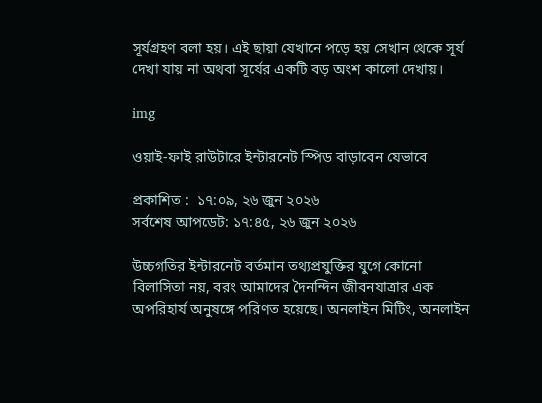সূর্যগ্রহণ বলা হয়। এই ছায়া যেখানে পড়ে হয় সেখান থেকে সূর্য দেখা যায় না অথবা সূর্যের একটি বড় অংশ কালো দেখায়।

img

ওয়াই-ফাই রাউটারে ইন্টারনেট স্পিড বাড়াবেন যেভাবে

প্রকাশিত :  ১৭:০৯, ২৬ জুন ২০২৬
সর্বশেষ আপডেট: ১৭:৪৫, ২৬ জুন ২০২৬

উচ্চগতির ইন্টারনেট বর্তমান তথ্যপ্রযুক্তির যুগে কোনো বিলাসিতা নয়, বরং আমাদের দৈনন্দিন জীবনযাত্রার এক অপরিহার্য অনুষঙ্গে পরিণত হয়েছে। অনলাইন মিটিং, অনলাইন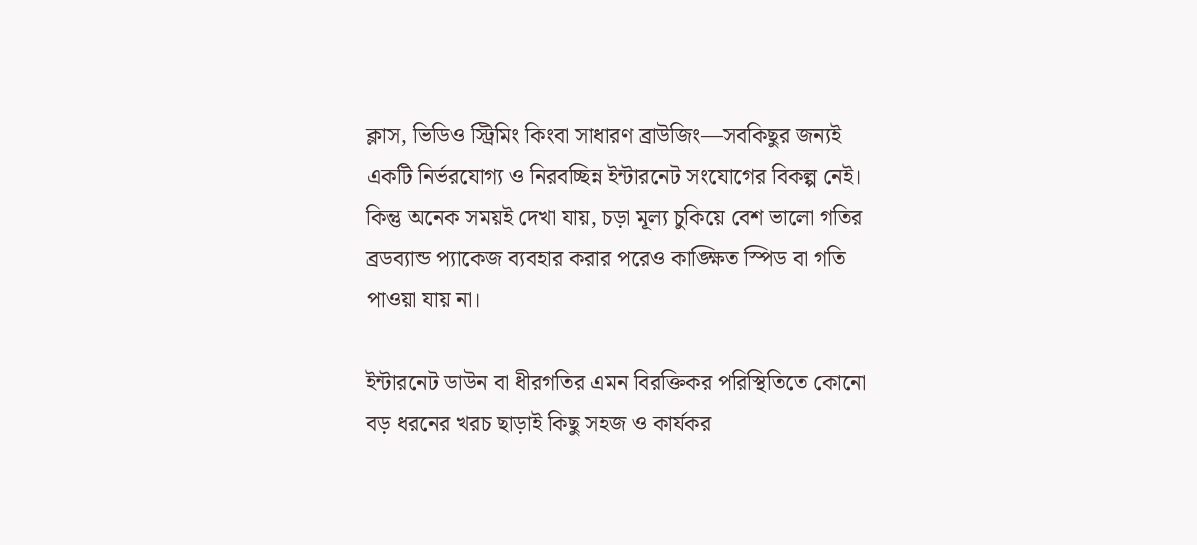ক্লাস, ভিডিও স্ট্রিমিং কিংবা সাধারণ ব্রাউজিং—সবকিছুর জন্যই একটি নির্ভরযোগ্য ও নিরবচ্ছিন্ন ইন্টারনেট সংযোগের বিকল্প নেই। কিন্তু অনেক সময়ই দেখা যায়, চড়া মূল্য চুকিয়ে বেশ ভালো গতির ব্রডব্যান্ড প্যাকেজ ব্যবহার করার পরেও কাঙ্ক্ষিত স্পিড বা গতি পাওয়া যায় না।

ইন্টারনেট ডাউন বা ধীরগতির এমন বিরক্তিকর পরিস্থিতিতে কোনো বড় ধরনের খরচ ছাড়াই কিছু সহজ ও কার্যকর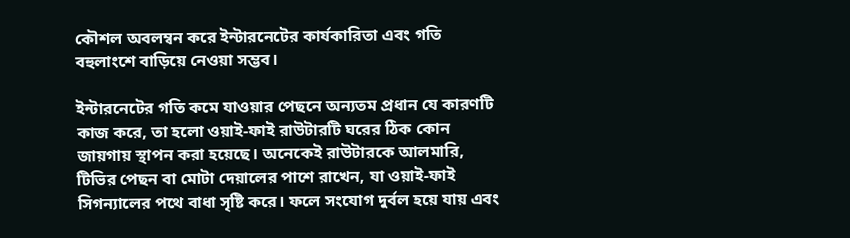কৌশল অবলম্বন করে ইন্টারনেটের কার্যকারিতা এবং গতি বহুলাংশে বাড়িয়ে নেওয়া সম্ভব।

ইন্টারনেটের গতি কমে যাওয়ার পেছনে অন্যতম প্রধান যে কারণটি কাজ করে, তা হলো ওয়াই-ফাই রাউটারটি ঘরের ঠিক কোন জায়গায় স্থাপন করা হয়েছে। অনেকেই রাউটারকে আলমারি, টিভির পেছন বা মোটা দেয়ালের পাশে রাখেন, যা ওয়াই-ফাই সিগন্যালের পথে বাধা সৃষ্টি করে। ফলে সংযোগ দুর্বল হয়ে যায় এবং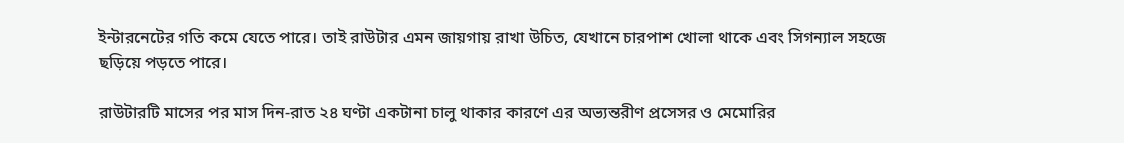ইন্টারনেটের গতি কমে যেতে পারে। তাই রাউটার এমন জায়গায় রাখা উচিত, যেখানে চারপাশ খোলা থাকে এবং সিগন্যাল সহজে ছড়িয়ে পড়তে পারে।

রাউটারটি মাসের পর মাস দিন-রাত ২৪ ঘণ্টা একটানা চালু থাকার কারণে এর অভ্যন্তরীণ প্রসেসর ও মেমোরির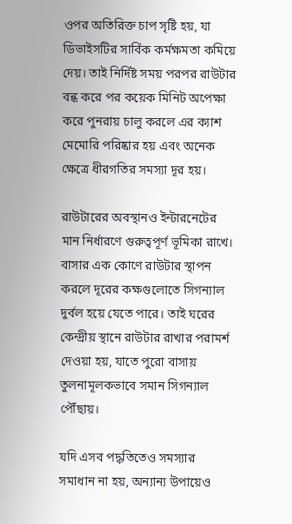ওপর অতিরিক্ত চাপ সৃষ্টি হয়, যা ডিভাইসটির সার্বিক কর্মক্ষমতা কমিয়ে দেয়। তাই নির্দিষ্ট সময় পরপর রাউটার বন্ধ করে পর কয়েক মিনিট অপেক্ষা করে পুনরায় চালু করলে এর ক্যাশ মেমোরি পরিষ্কার হয় এবং অনেক ক্ষেত্রে ধীরগতির সমস্যা দূর হয়।

রাউটারের অবস্থানও ইন্টারনেটের মান নির্ধারণে গুরুত্বপূর্ণ ভূমিকা রাখে। বাসার এক কোণে রাউটার স্থাপন করলে দূরের কক্ষগুলোতে সিগন্যাল দুর্বল হয়ে যেতে পারে। তাই ঘরের কেন্দ্রীয় স্থানে রাউটার রাখার পরামর্শ দেওয়া হয়, যাতে পুরো বাসায় তুলনামূলকভাবে সমান সিগন্যাল পৌঁছায়।

যদি এসব পদ্ধতিতেও সমস্যার সমাধান না হয়, অন্যান্য উপায়েও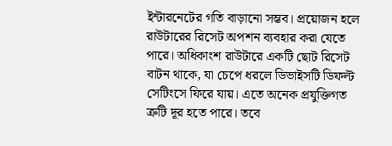ইন্টারনেটের গতি বাড়ানো সম্ভব। প্রয়োজন হলে রাউটারের রিসেট অপশন ব্যবহার করা যেতে পারে। অধিকাংশ রাউটারে একটি ছোট রিসেট বাটন থাকে, যা চেপে ধরলে ডিভাইসটি ডিফল্ট সেটিংসে ফিরে যায়। এতে অনেক প্রযুক্তিগত ত্রুটি দূর হতে পারে। তবে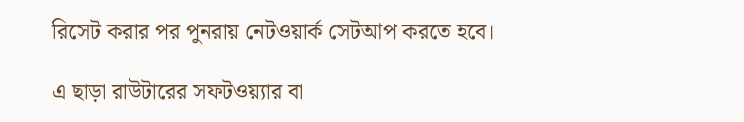রিসেট করার পর পুনরায় নেটওয়ার্ক সেটআপ করতে হবে।

এ ছাড়া রাউটারের সফটওয়্যার বা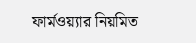ফার্মওয়্যার নিয়মিত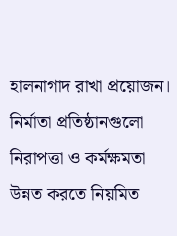হালনাগাদ রাখা প্রয়োজন। নির্মাতা প্রতিষ্ঠানগুলো নিরাপত্তা ও কর্মক্ষমতা উন্নত করতে নিয়মিত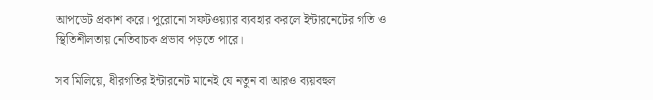আপডেট প্রকাশ করে। পুরোনো সফটওয়্যার ব্যবহার করলে ইন্টারনেটের গতি ও স্থিতিশীলতায় নেতিবাচক প্রভাব পড়তে পারে।

সব মিলিয়ে, ধীরগতির ইন্টারনেট মানেই যে নতুন বা আরও ব্যয়বহুল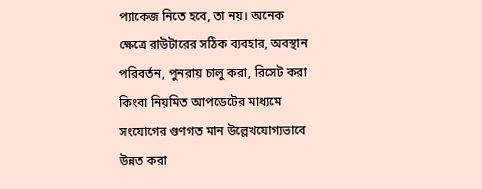প্যাকেজ নিতে হবে, তা নয়। অনেক ক্ষেত্রে রাউটারের সঠিক ব্যবহার, অবস্থান পরিবর্তন, পুনরায় চালু করা, রিসেট করা কিংবা নিয়মিত আপডেটের মাধ্যমে সংযোগের গুণগত মান উল্লেখযোগ্যভাবে উন্নত করা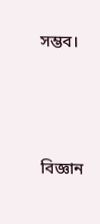সম্ভব।




বিজ্ঞান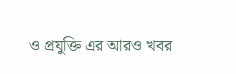ও প্রযুক্তি এর আরও খবর